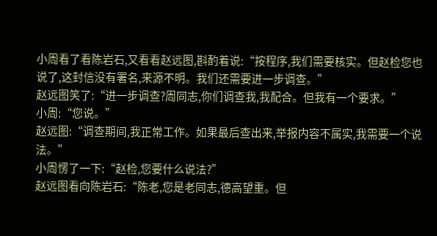小周看了看陈岩石,又看看赵远图,斟酌着说:“按程序,我们需要核实。但赵检您也说了,这封信没有署名,来源不明。我们还需要进一步调查。”
赵远图笑了:“进一步调查?周同志,你们调查我,我配合。但我有一个要求。”
小周:“您说。”
赵远图:“调查期间,我正常工作。如果最后查出来,举报内容不属实,我需要一个说法。”
小周愣了一下:“赵检,您要什么说法?”
赵远图看向陈岩石:“陈老,您是老同志,德高望重。但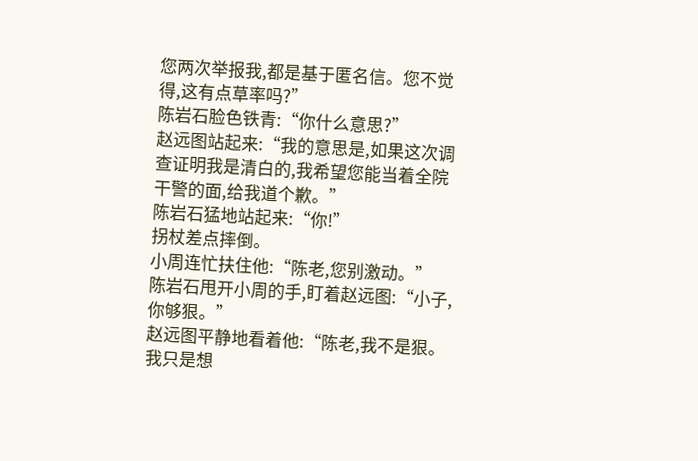您两次举报我,都是基于匿名信。您不觉得,这有点草率吗?”
陈岩石脸色铁青:“你什么意思?”
赵远图站起来:“我的意思是,如果这次调查证明我是清白的,我希望您能当着全院干警的面,给我道个歉。”
陈岩石猛地站起来:“你!”
拐杖差点摔倒。
小周连忙扶住他:“陈老,您别激动。”
陈岩石甩开小周的手,盯着赵远图:“小子,你够狠。”
赵远图平静地看着他:“陈老,我不是狠。我只是想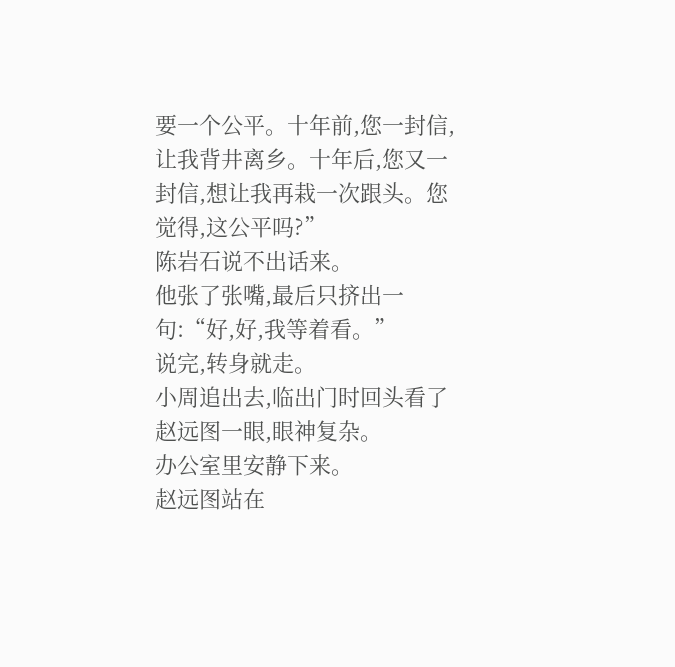要一个公平。十年前,您一封信,让我背井离乡。十年后,您又一封信,想让我再栽一次跟头。您觉得,这公平吗?”
陈岩石说不出话来。
他张了张嘴,最后只挤出一句:“好,好,我等着看。”
说完,转身就走。
小周追出去,临出门时回头看了赵远图一眼,眼神复杂。
办公室里安静下来。
赵远图站在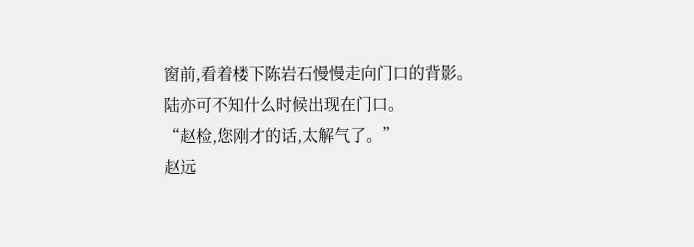窗前,看着楼下陈岩石慢慢走向门口的背影。
陆亦可不知什么时候出现在门口。
“赵检,您刚才的话,太解气了。”
赵远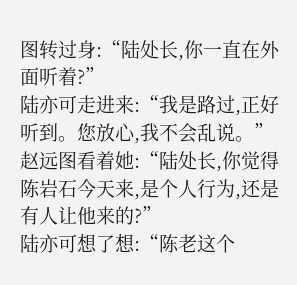图转过身:“陆处长,你一直在外面听着?”
陆亦可走进来:“我是路过,正好听到。您放心,我不会乱说。”
赵远图看着她:“陆处长,你觉得陈岩石今天来,是个人行为,还是有人让他来的?”
陆亦可想了想:“陈老这个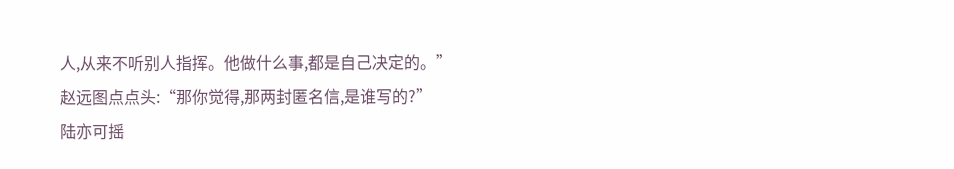人,从来不听别人指挥。他做什么事,都是自己决定的。”
赵远图点点头:“那你觉得,那两封匿名信,是谁写的?”
陆亦可摇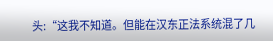头:“这我不知道。但能在汉东正法系统混了几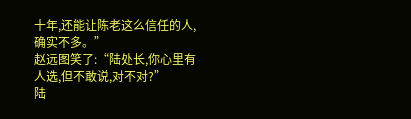十年,还能让陈老这么信任的人,确实不多。”
赵远图笑了:“陆处长,你心里有人选,但不敢说,对不对?”
陆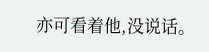亦可看着他,没说话。